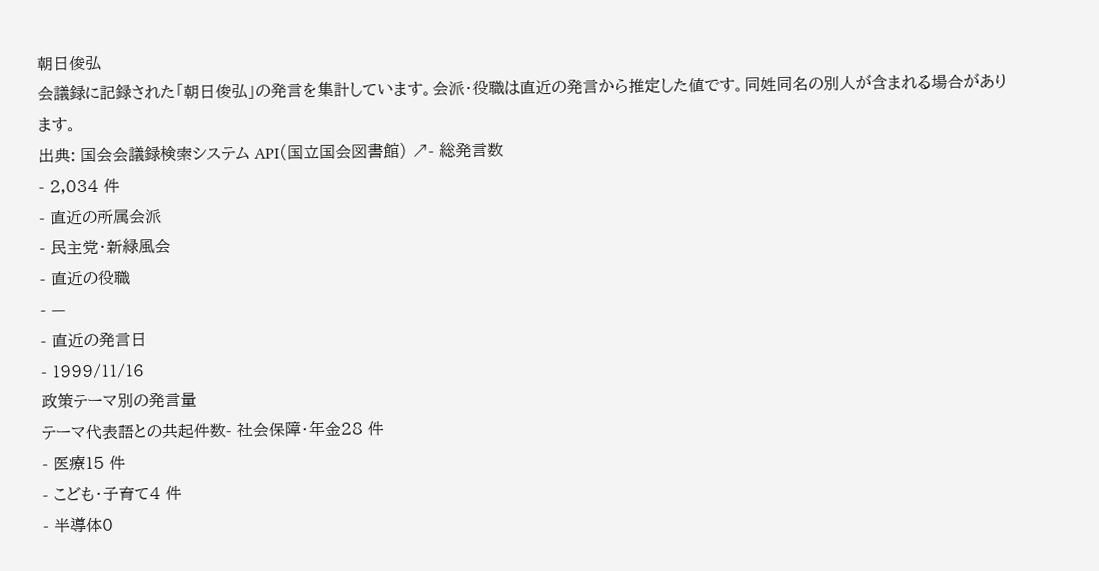朝日俊弘
会議録に記録された「朝日俊弘」の発言を集計しています。会派・役職は直近の発言から推定した値です。同姓同名の別人が含まれる場合があります。
出典: 国会会議録検索システム API(国立国会図書館) ↗- 総発言数
- 2,034 件
- 直近の所属会派
- 民主党・新緑風会
- 直近の役職
- —
- 直近の発言日
- 1999/11/16
政策テーマ別の発言量
テーマ代表語との共起件数- 社会保障・年金28 件
- 医療15 件
- こども・子育て4 件
- 半導体0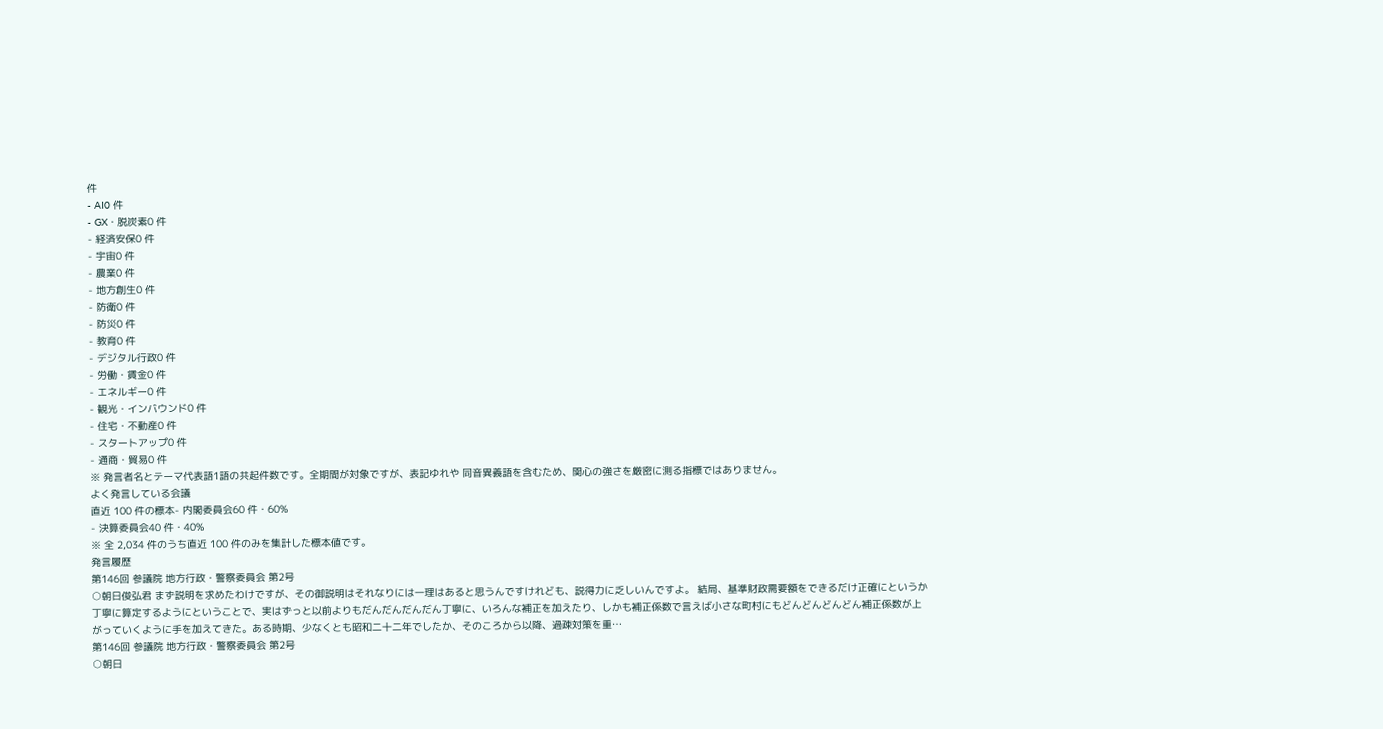件
- AI0 件
- GX・脱炭素0 件
- 経済安保0 件
- 宇宙0 件
- 農業0 件
- 地方創生0 件
- 防衛0 件
- 防災0 件
- 教育0 件
- デジタル行政0 件
- 労働・賃金0 件
- エネルギー0 件
- 観光・インバウンド0 件
- 住宅・不動産0 件
- スタートアップ0 件
- 通商・貿易0 件
※ 発言者名とテーマ代表語1語の共起件数です。全期間が対象ですが、表記ゆれや 同音異義語を含むため、関心の強さを厳密に測る指標ではありません。
よく発言している会議
直近 100 件の標本- 内閣委員会60 件・60%
- 決算委員会40 件・40%
※ 全 2,034 件のうち直近 100 件のみを集計した標本値です。
発言履歴
第146回 参議院 地方行政・警察委員会 第2号
○朝日俊弘君 まず説明を求めたわけですが、その御説明はそれなりには一理はあると思うんですけれども、説得力に乏しいんですよ。 結局、基準財政需要額をできるだけ正確にというか丁寧に算定するようにということで、実はずっと以前よりもだんだんだんだん丁寧に、いろんな補正を加えたり、しかも補正係数で言えば小さな町村にもどんどんどんどん補正係数が上がっていくように手を加えてきた。ある時期、少なくとも昭和二十二年でしたか、そのころから以降、過疎対策を重…
第146回 参議院 地方行政・警察委員会 第2号
○朝日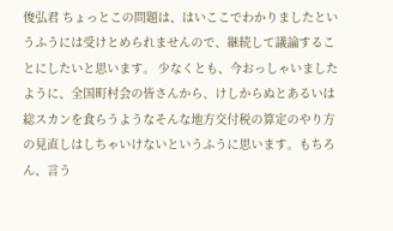俊弘君 ちょっとこの問題は、はいここでわかりましたというふうには受けとめられませんので、継続して議論することにしたいと思います。 少なくとも、今おっしゃいましたように、全国町村会の皆さんから、けしからぬとあるいは総スカンを食らうようなそんな地方交付税の算定のやり方の見直しはしちゃいけないというふうに思います。もちろん、言う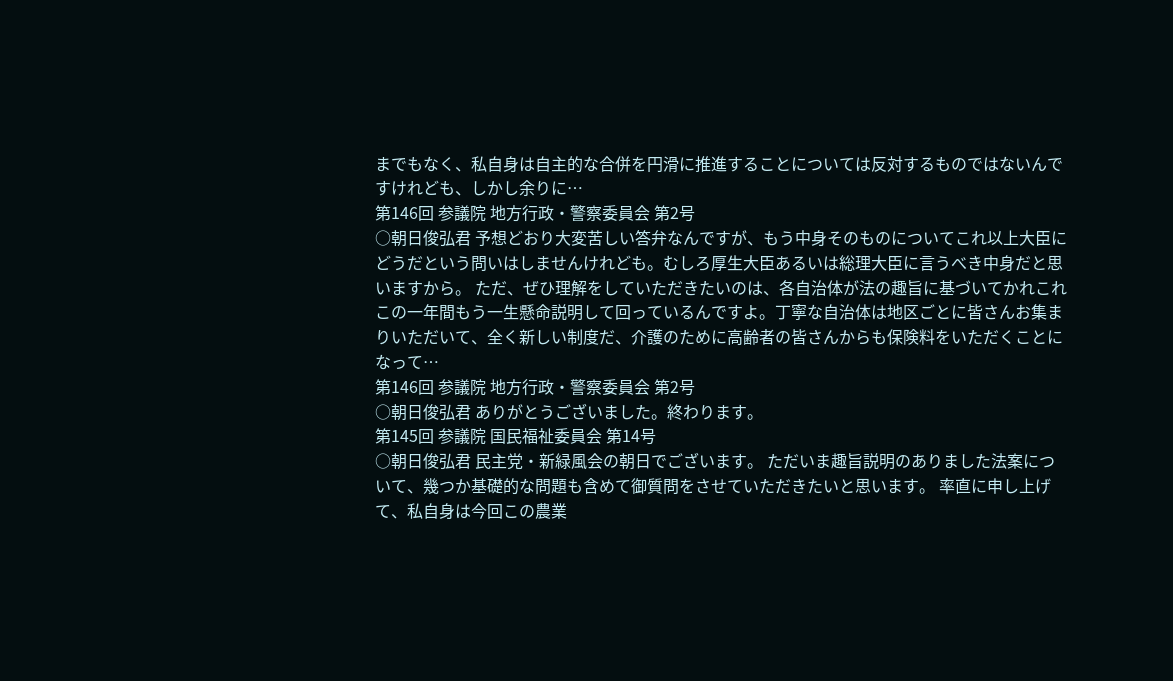までもなく、私自身は自主的な合併を円滑に推進することについては反対するものではないんですけれども、しかし余りに…
第146回 参議院 地方行政・警察委員会 第2号
○朝日俊弘君 予想どおり大変苦しい答弁なんですが、もう中身そのものについてこれ以上大臣にどうだという問いはしませんけれども。むしろ厚生大臣あるいは総理大臣に言うべき中身だと思いますから。 ただ、ぜひ理解をしていただきたいのは、各自治体が法の趣旨に基づいてかれこれこの一年間もう一生懸命説明して回っているんですよ。丁寧な自治体は地区ごとに皆さんお集まりいただいて、全く新しい制度だ、介護のために高齢者の皆さんからも保険料をいただくことになって…
第146回 参議院 地方行政・警察委員会 第2号
○朝日俊弘君 ありがとうございました。終わります。
第145回 参議院 国民福祉委員会 第14号
○朝日俊弘君 民主党・新緑風会の朝日でございます。 ただいま趣旨説明のありました法案について、幾つか基礎的な問題も含めて御質問をさせていただきたいと思います。 率直に申し上げて、私自身は今回この農業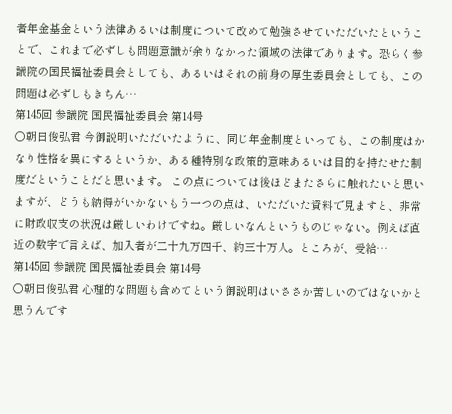者年金基金という法律あるいは制度について改めて勉強させていただいたということで、これまで必ずしも問題意識が余りなかった領域の法律であります。恐らく参議院の国民福祉委員会としても、あるいはそれの前身の厚生委員会としても、この問題は必ずしもきちん…
第145回 参議院 国民福祉委員会 第14号
○朝日俊弘君 今御説明いただいたように、同じ年金制度といっても、この制度はかなり性格を異にするというか、ある種特別な政策的意味あるいは目的を持たせた制度だということだと思います。 この点については後ほどまたさらに触れたいと思いますが、どうも納得がいかないもう一つの点は、いただいた資料で見ますと、非常に財政収支の状況は厳しいわけですね。厳しいなんというものじゃない。例えば直近の数字で言えば、加入者が二十九万四千、約三十万人。ところが、受給…
第145回 参議院 国民福祉委員会 第14号
○朝日俊弘君 心理的な問題も含めてという御説明はいささか苦しいのではないかと思うんです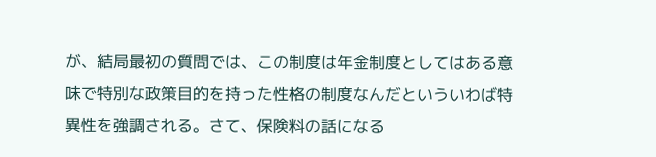が、結局最初の質問では、この制度は年金制度としてはある意味で特別な政策目的を持った性格の制度なんだといういわば特異性を強調される。さて、保険料の話になる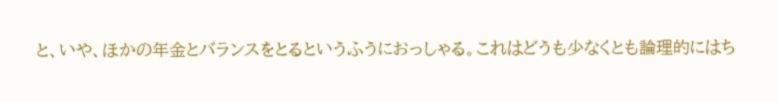と、いや、ほかの年金とバランスをとるというふうにおっしゃる。これはどうも少なくとも論理的にはち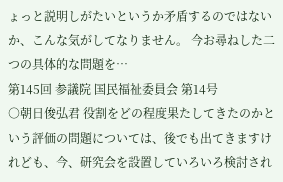ょっと説明しがたいというか矛盾するのではないか、こんな気がしてなりません。 今お尋ねした二つの具体的な問題を…
第145回 参議院 国民福祉委員会 第14号
○朝日俊弘君 役割をどの程度果たしてきたのかという評価の問題については、後でも出てきますけれども、今、研究会を設置していろいろ検討され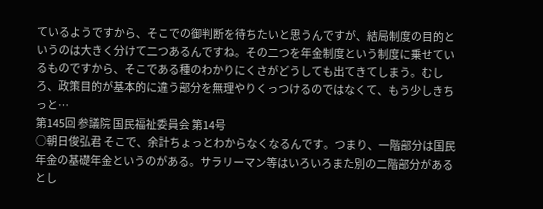ているようですから、そこでの御判断を待ちたいと思うんですが、結局制度の目的というのは大きく分けて二つあるんですね。その二つを年金制度という制度に乗せているものですから、そこである種のわかりにくさがどうしても出てきてしまう。むしろ、政策目的が基本的に違う部分を無理やりくっつけるのではなくて、もう少しきちっと…
第145回 参議院 国民福祉委員会 第14号
○朝日俊弘君 そこで、余計ちょっとわからなくなるんです。つまり、一階部分は国民年金の基礎年金というのがある。サラリーマン等はいろいろまた別の二階部分があるとし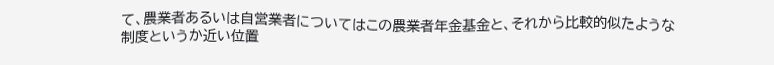て、農業者あるいは自営業者についてはこの農業者年金基金と、それから比較的似たような制度というか近い位置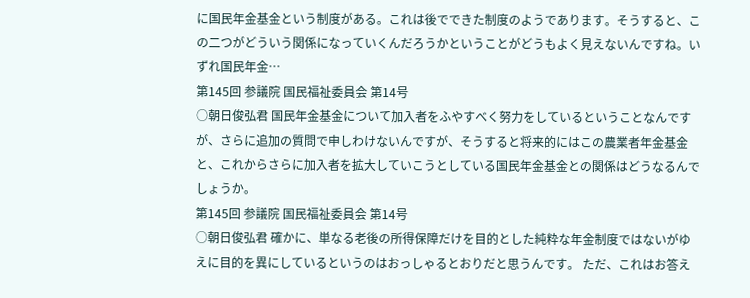に国民年金基金という制度がある。これは後でできた制度のようであります。そうすると、この二つがどういう関係になっていくんだろうかということがどうもよく見えないんですね。いずれ国民年金…
第145回 参議院 国民福祉委員会 第14号
○朝日俊弘君 国民年金基金について加入者をふやすべく努力をしているということなんですが、さらに追加の質問で申しわけないんですが、そうすると将来的にはこの農業者年金基金と、これからさらに加入者を拡大していこうとしている国民年金基金との関係はどうなるんでしょうか。
第145回 参議院 国民福祉委員会 第14号
○朝日俊弘君 確かに、単なる老後の所得保障だけを目的とした純粋な年金制度ではないがゆえに目的を異にしているというのはおっしゃるとおりだと思うんです。 ただ、これはお答え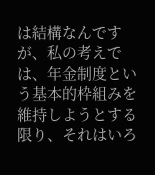は結構なんですが、私の考えでは、年金制度という基本的枠組みを維持しようとする限り、それはいろ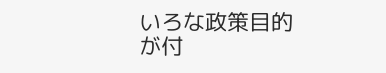いろな政策目的が付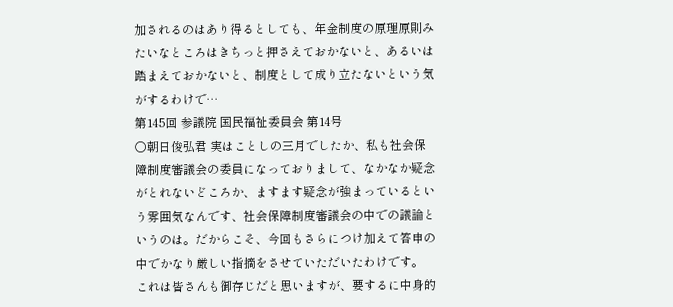加されるのはあり得るとしても、年金制度の原理原則みたいなところはきちっと押さえておかないと、あるいは踏まえておかないと、制度として成り立たないという気がするわけで…
第145回 参議院 国民福祉委員会 第14号
○朝日俊弘君 実はことしの三月でしたか、私も社会保障制度審議会の委員になっておりまして、なかなか疑念がとれないどころか、ますます疑念が強まっているという雰囲気なんです、社会保障制度審議会の中での議論というのは。だからこそ、今回もさらにつけ加えて答申の中でかなり厳しい指摘をさせていただいたわけです。 これは皆さんも御存じだと思いますが、要するに中身的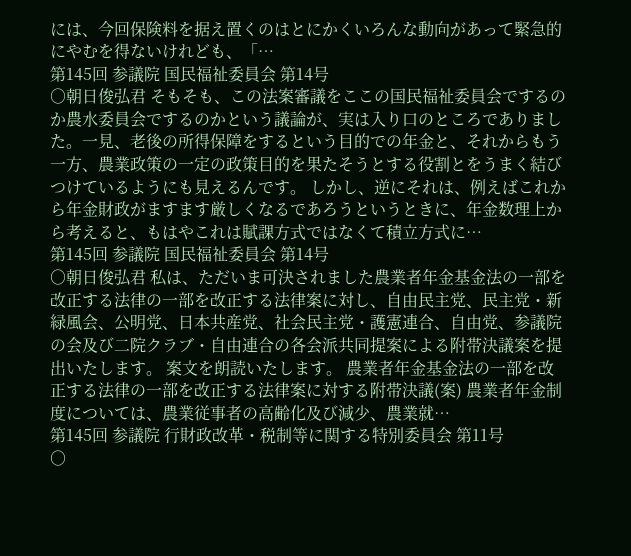には、今回保険料を据え置くのはとにかくいろんな動向があって緊急的にやむを得ないけれども、「…
第145回 参議院 国民福祉委員会 第14号
○朝日俊弘君 そもそも、この法案審議をここの国民福祉委員会でするのか農水委員会でするのかという議論が、実は入り口のところでありました。一見、老後の所得保障をするという目的での年金と、それからもう一方、農業政策の一定の政策目的を果たそうとする役割とをうまく結びつけているようにも見えるんです。 しかし、逆にそれは、例えばこれから年金財政がますます厳しくなるであろうというときに、年金数理上から考えると、もはやこれは賦課方式ではなくて積立方式に…
第145回 参議院 国民福祉委員会 第14号
○朝日俊弘君 私は、ただいま可決されました農業者年金基金法の一部を改正する法律の一部を改正する法律案に対し、自由民主党、民主党・新緑風会、公明党、日本共産党、社会民主党・護憲連合、自由党、参議院の会及び二院クラブ・自由連合の各会派共同提案による附帯決議案を提出いたします。 案文を朗読いたします。 農業者年金基金法の一部を改正する法律の一部を改正する法律案に対する附帯決議(案) 農業者年金制度については、農業従事者の高齢化及び減少、農業就…
第145回 参議院 行財政改革・税制等に関する特別委員会 第11号
○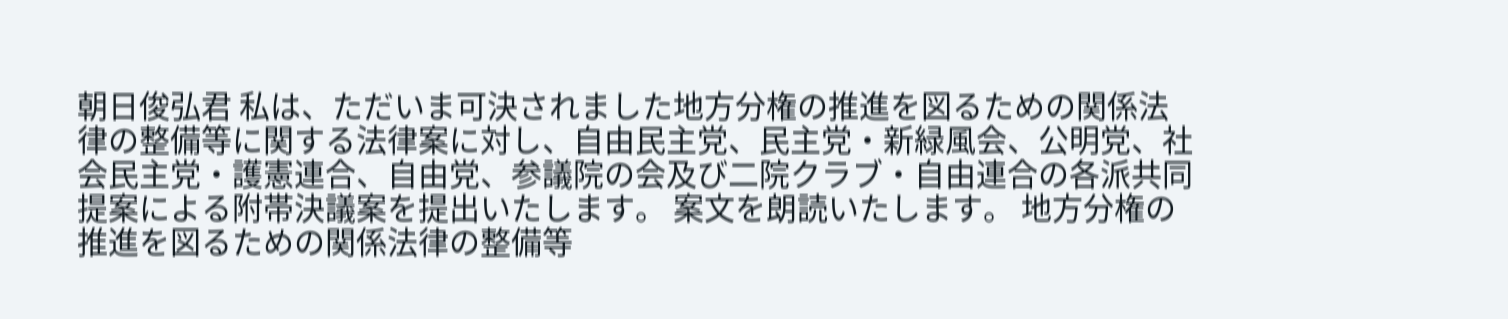朝日俊弘君 私は、ただいま可決されました地方分権の推進を図るための関係法律の整備等に関する法律案に対し、自由民主党、民主党・新緑風会、公明党、社会民主党・護憲連合、自由党、参議院の会及び二院クラブ・自由連合の各派共同提案による附帯決議案を提出いたします。 案文を朗読いたします。 地方分権の推進を図るための関係法律の整備等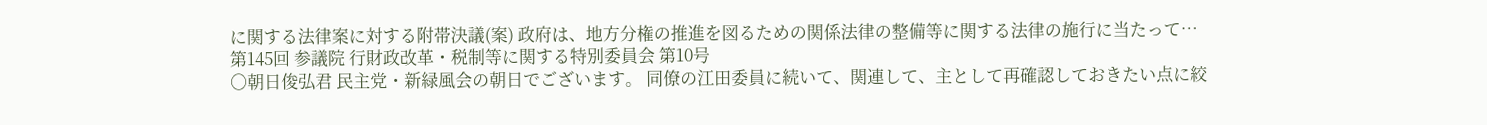に関する法律案に対する附帯決議(案) 政府は、地方分権の推進を図るための関係法律の整備等に関する法律の施行に当たって…
第145回 参議院 行財政改革・税制等に関する特別委員会 第10号
○朝日俊弘君 民主党・新緑風会の朝日でございます。 同僚の江田委員に続いて、関連して、主として再確認しておきたい点に絞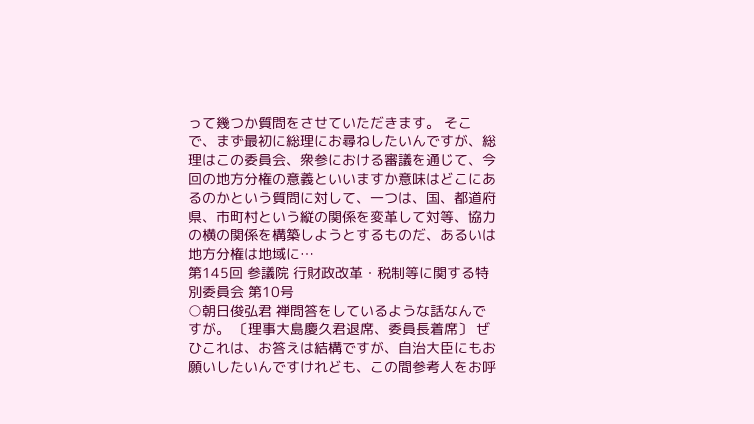って幾つか質問をさせていただきます。 そこで、まず最初に総理にお尋ねしたいんですが、総理はこの委員会、衆参における審議を通じて、今回の地方分権の意義といいますか意味はどこにあるのかという質問に対して、一つは、国、都道府県、市町村という縦の関係を変革して対等、協力の横の関係を構築しようとするものだ、あるいは地方分権は地域に…
第145回 参議院 行財政改革・税制等に関する特別委員会 第10号
○朝日俊弘君 禅問答をしているような話なんですが。 〔理事大島慶久君退席、委員長着席〕 ぜひこれは、お答えは結構ですが、自治大臣にもお願いしたいんですけれども、この間参考人をお呼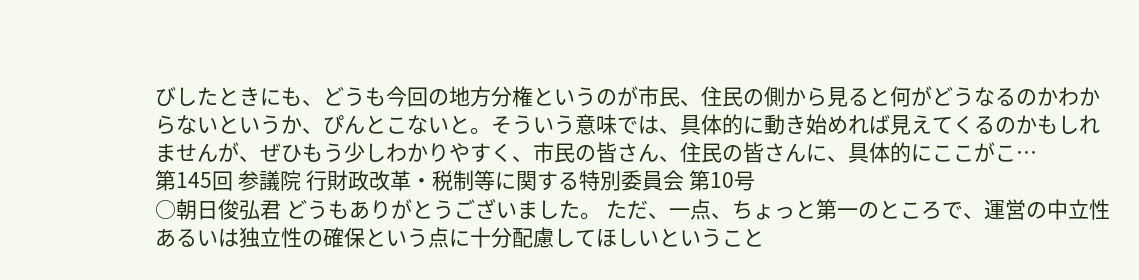びしたときにも、どうも今回の地方分権というのが市民、住民の側から見ると何がどうなるのかわからないというか、ぴんとこないと。そういう意味では、具体的に動き始めれば見えてくるのかもしれませんが、ぜひもう少しわかりやすく、市民の皆さん、住民の皆さんに、具体的にここがこ…
第145回 参議院 行財政改革・税制等に関する特別委員会 第10号
○朝日俊弘君 どうもありがとうございました。 ただ、一点、ちょっと第一のところで、運営の中立性あるいは独立性の確保という点に十分配慮してほしいということ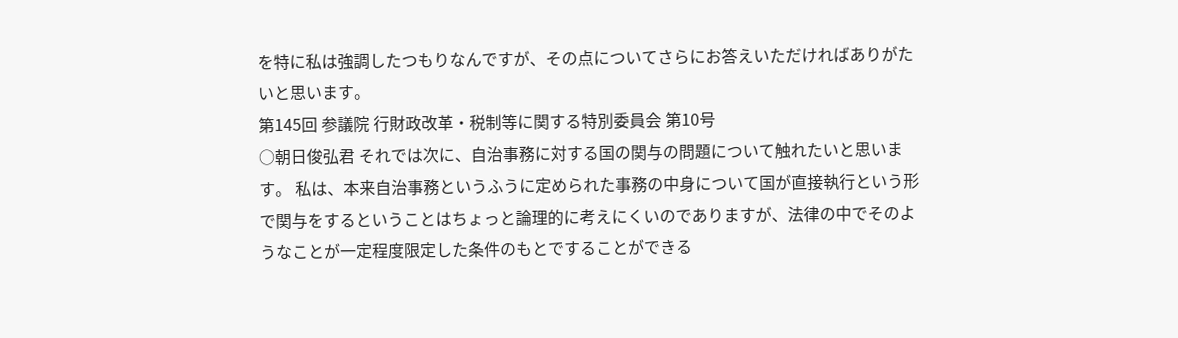を特に私は強調したつもりなんですが、その点についてさらにお答えいただければありがたいと思います。
第145回 参議院 行財政改革・税制等に関する特別委員会 第10号
○朝日俊弘君 それでは次に、自治事務に対する国の関与の問題について触れたいと思います。 私は、本来自治事務というふうに定められた事務の中身について国が直接執行という形で関与をするということはちょっと論理的に考えにくいのでありますが、法律の中でそのようなことが一定程度限定した条件のもとですることができる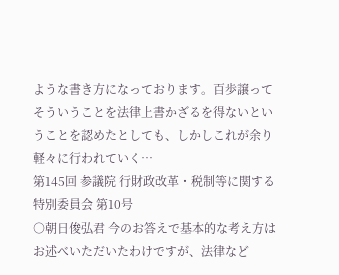ような書き方になっております。百歩譲ってそういうことを法律上書かざるを得ないということを認めたとしても、しかしこれが余り軽々に行われていく…
第145回 参議院 行財政改革・税制等に関する特別委員会 第10号
○朝日俊弘君 今のお答えで基本的な考え方はお述べいただいたわけですが、法律など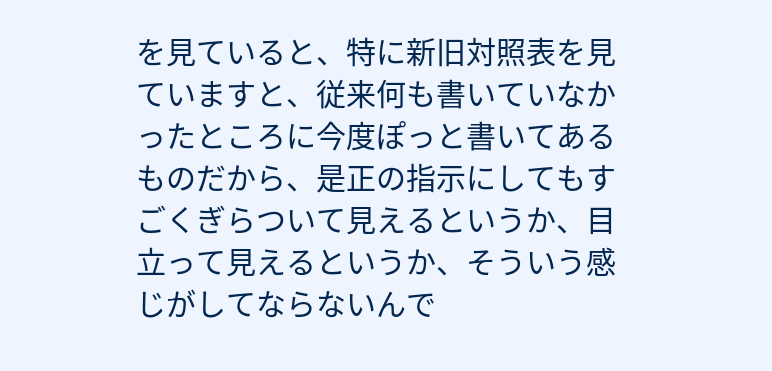を見ていると、特に新旧対照表を見ていますと、従来何も書いていなかったところに今度ぽっと書いてあるものだから、是正の指示にしてもすごくぎらついて見えるというか、目立って見えるというか、そういう感じがしてならないんで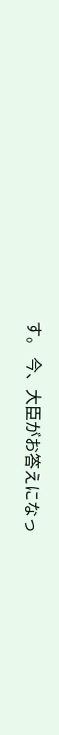す。 今、大臣がお答えになっ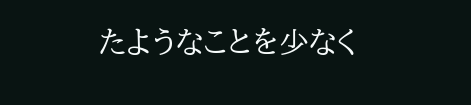たようなことを少なく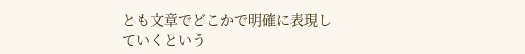とも文章でどこかで明確に表現していくという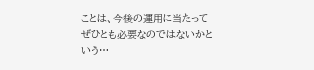ことは、今後の運用に当たってぜひとも必要なのではないかという…